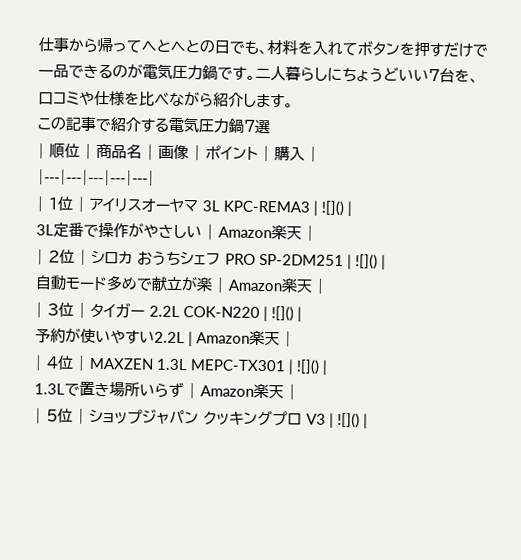仕事から帰ってへとへとの日でも、材料を入れてボタンを押すだけで一品できるのが電気圧力鍋です。二人暮らしにちょうどいい7台を、口コミや仕様を比べながら紹介します。
この記事で紹介する電気圧力鍋7選
| 順位 | 商品名 | 画像 | ポイント | 購入 |
|---|---|---|---|---|
| 1位 | アイリスオーヤマ 3L KPC-REMA3 | ![]() |
3L定番で操作がやさしい | Amazon楽天 |
| 2位 | シロカ おうちシェフ PRO SP-2DM251 | ![]() |
自動モード多めで献立が楽 | Amazon楽天 |
| 3位 | タイガー 2.2L COK-N220 | ![]() |
予約が使いやすい2.2L | Amazon楽天 |
| 4位 | MAXZEN 1.3L MEPC-TX301 | ![]() |
1.3Lで置き場所いらず | Amazon楽天 |
| 5位 | ショップジャパン クッキングプロ V3 | ![]() |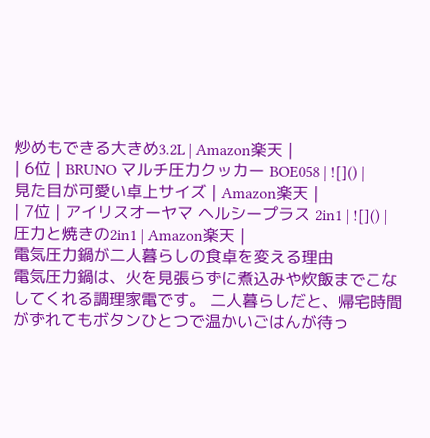炒めもできる大きめ3.2L | Amazon楽天 |
| 6位 | BRUNO マルチ圧力クッカー BOE058 | ![]() |
見た目が可愛い卓上サイズ | Amazon楽天 |
| 7位 | アイリスオーヤマ ヘルシープラス 2in1 | ![]() |
圧力と焼きの2in1 | Amazon楽天 |
電気圧力鍋が二人暮らしの食卓を変える理由
電気圧力鍋は、火を見張らずに煮込みや炊飯までこなしてくれる調理家電です。 二人暮らしだと、帰宅時間がずれてもボタンひとつで温かいごはんが待っ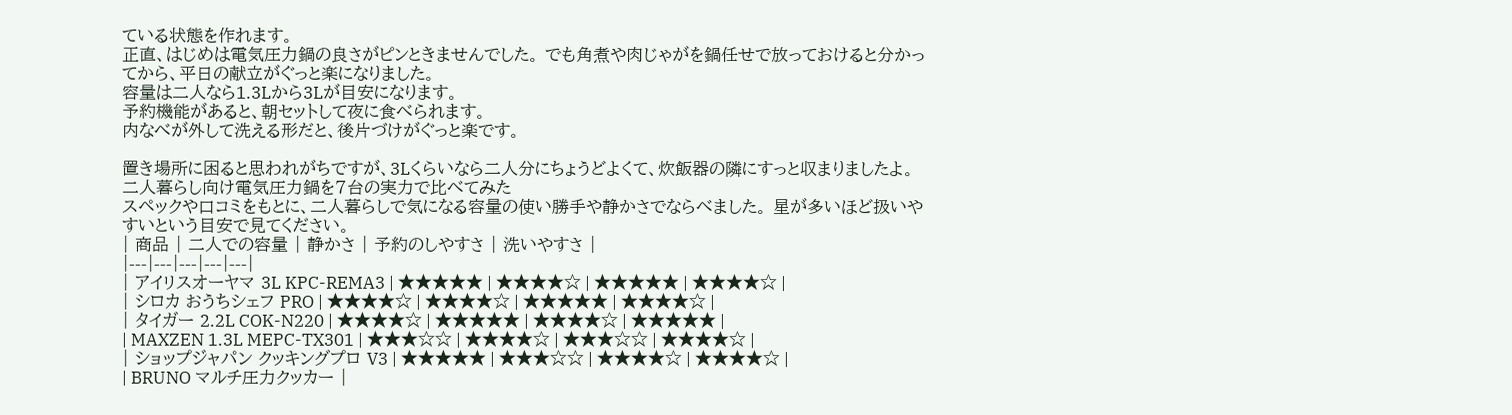ている状態を作れます。
正直、はじめは電気圧力鍋の良さがピンときませんでした。 でも角煮や肉じゃがを鍋任せで放っておけると分かってから、平日の献立がぐっと楽になりました。
容量は二人なら1.3Lから3Lが目安になります。
予約機能があると、朝セットして夜に食べられます。
内なべが外して洗える形だと、後片づけがぐっと楽です。

置き場所に困ると思われがちですが、3Lくらいなら二人分にちょうどよくて、炊飯器の隣にすっと収まりましたよ。
二人暮らし向け電気圧力鍋を7台の実力で比べてみた
スペックや口コミをもとに、二人暮らしで気になる容量の使い勝手や静かさでならべました。 星が多いほど扱いやすいという目安で見てください。
| 商品 | 二人での容量 | 静かさ | 予約のしやすさ | 洗いやすさ |
|---|---|---|---|---|
| アイリスオーヤマ 3L KPC-REMA3 | ★★★★★ | ★★★★☆ | ★★★★★ | ★★★★☆ |
| シロカ おうちシェフ PRO | ★★★★☆ | ★★★★☆ | ★★★★★ | ★★★★☆ |
| タイガー 2.2L COK-N220 | ★★★★☆ | ★★★★★ | ★★★★☆ | ★★★★★ |
| MAXZEN 1.3L MEPC-TX301 | ★★★☆☆ | ★★★★☆ | ★★★☆☆ | ★★★★☆ |
| ショップジャパン クッキングプロ V3 | ★★★★★ | ★★★☆☆ | ★★★★☆ | ★★★★☆ |
| BRUNO マルチ圧力クッカー |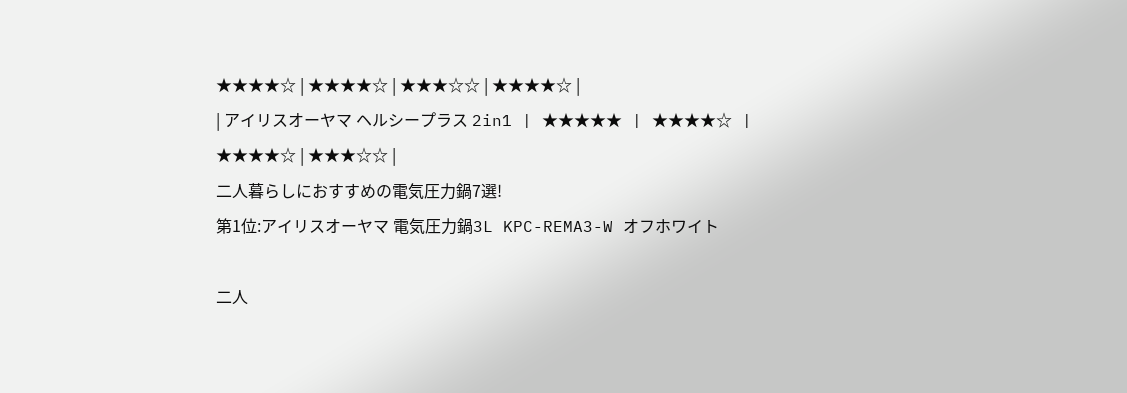★★★★☆ | ★★★★☆ | ★★★☆☆ | ★★★★☆ |
| アイリスオーヤマ ヘルシープラス 2in1 | ★★★★★ | ★★★★☆ | ★★★★☆ | ★★★☆☆ |
二人暮らしにおすすめの電気圧力鍋7選!
第1位:アイリスオーヤマ 電気圧力鍋3L KPC-REMA3-W オフホワイト

二人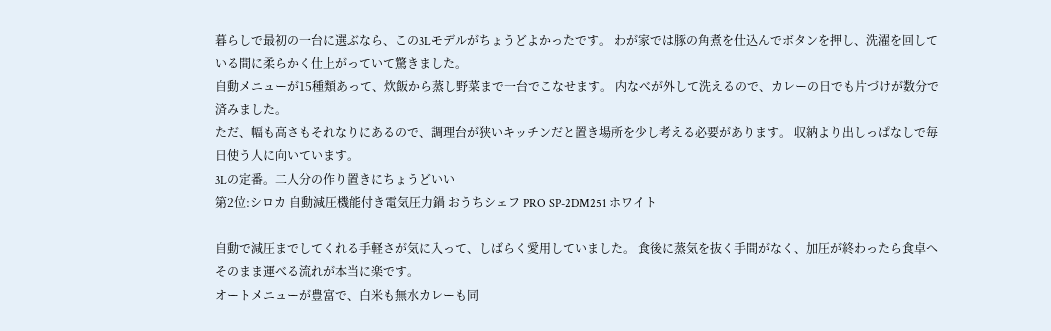暮らしで最初の一台に選ぶなら、この3Lモデルがちょうどよかったです。 わが家では豚の角煮を仕込んでボタンを押し、洗濯を回している間に柔らかく仕上がっていて驚きました。
自動メニューが15種類あって、炊飯から蒸し野菜まで一台でこなせます。 内なべが外して洗えるので、カレーの日でも片づけが数分で済みました。
ただ、幅も高さもそれなりにあるので、調理台が狭いキッチンだと置き場所を少し考える必要があります。 収納より出しっぱなしで毎日使う人に向いています。
3Lの定番。二人分の作り置きにちょうどいい
第2位:シロカ 自動減圧機能付き電気圧力鍋 おうちシェフ PRO SP-2DM251 ホワイト

自動で減圧までしてくれる手軽さが気に入って、しばらく愛用していました。 食後に蒸気を抜く手間がなく、加圧が終わったら食卓へそのまま運べる流れが本当に楽です。
オートメニューが豊富で、白米も無水カレーも同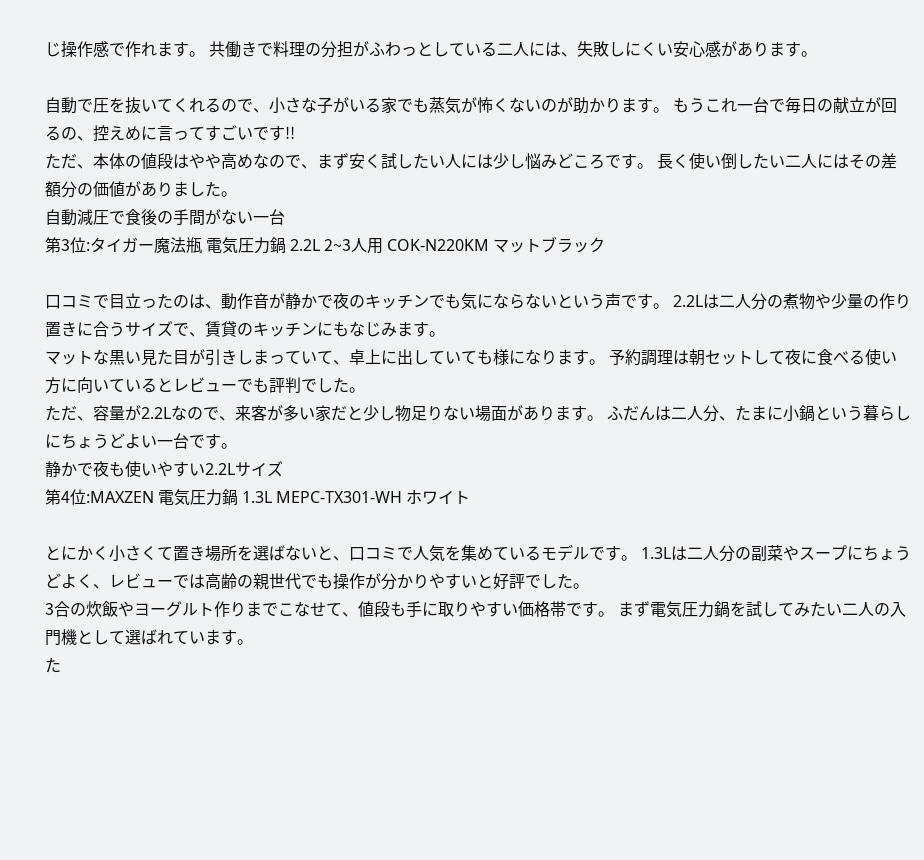じ操作感で作れます。 共働きで料理の分担がふわっとしている二人には、失敗しにくい安心感があります。

自動で圧を抜いてくれるので、小さな子がいる家でも蒸気が怖くないのが助かります。 もうこれ一台で毎日の献立が回るの、控えめに言ってすごいです!!
ただ、本体の値段はやや高めなので、まず安く試したい人には少し悩みどころです。 長く使い倒したい二人にはその差額分の価値がありました。
自動減圧で食後の手間がない一台
第3位:タイガー魔法瓶 電気圧力鍋 2.2L 2~3人用 COK-N220KM マットブラック

口コミで目立ったのは、動作音が静かで夜のキッチンでも気にならないという声です。 2.2Lは二人分の煮物や少量の作り置きに合うサイズで、賃貸のキッチンにもなじみます。
マットな黒い見た目が引きしまっていて、卓上に出していても様になります。 予約調理は朝セットして夜に食べる使い方に向いているとレビューでも評判でした。
ただ、容量が2.2Lなので、来客が多い家だと少し物足りない場面があります。 ふだんは二人分、たまに小鍋という暮らしにちょうどよい一台です。
静かで夜も使いやすい2.2Lサイズ
第4位:MAXZEN 電気圧力鍋 1.3L MEPC-TX301-WH ホワイト

とにかく小さくて置き場所を選ばないと、口コミで人気を集めているモデルです。 1.3Lは二人分の副菜やスープにちょうどよく、レビューでは高齢の親世代でも操作が分かりやすいと好評でした。
3合の炊飯やヨーグルト作りまでこなせて、値段も手に取りやすい価格帯です。 まず電気圧力鍋を試してみたい二人の入門機として選ばれています。
た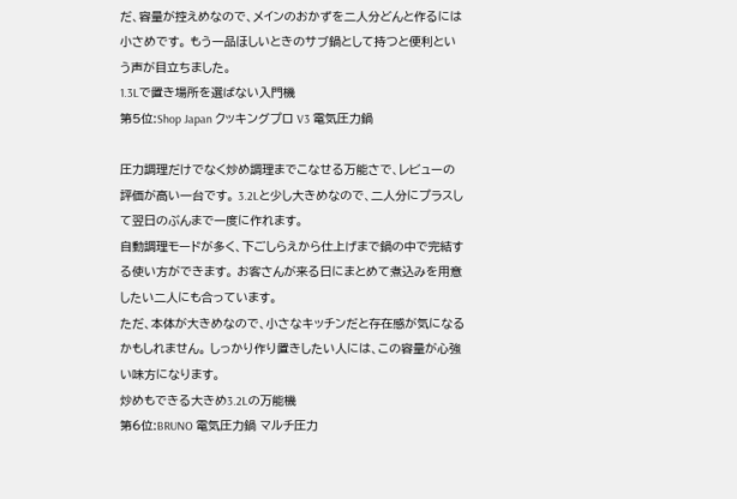だ、容量が控えめなので、メインのおかずを二人分どんと作るには小さめです。 もう一品ほしいときのサブ鍋として持つと便利という声が目立ちました。
1.3Lで置き場所を選ばない入門機
第5位:Shop Japan クッキングプロ V3 電気圧力鍋

圧力調理だけでなく炒め調理までこなせる万能さで、レビューの評価が高い一台です。 3.2Lと少し大きめなので、二人分にプラスして翌日のぶんまで一度に作れます。
自動調理モードが多く、下ごしらえから仕上げまで鍋の中で完結する使い方ができます。 お客さんが来る日にまとめて煮込みを用意したい二人にも合っています。
ただ、本体が大きめなので、小さなキッチンだと存在感が気になるかもしれません。 しっかり作り置きしたい人には、この容量が心強い味方になります。
炒めもできる大きめ3.2Lの万能機
第6位:BRUNO 電気圧力鍋 マルチ圧力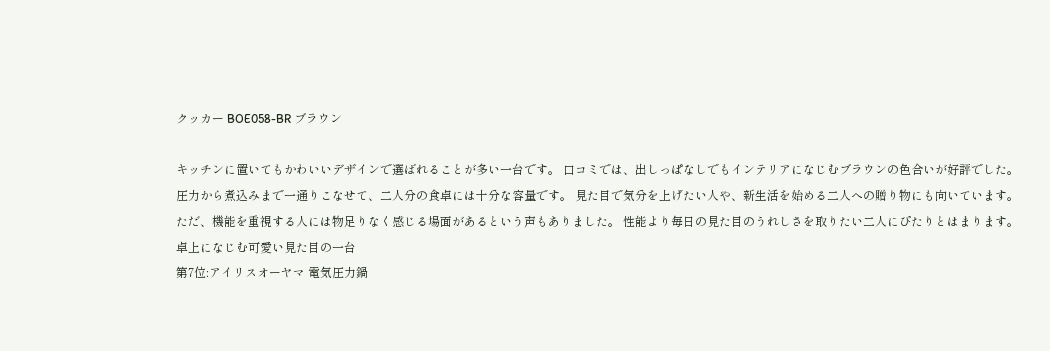クッカー BOE058-BR ブラウン

キッチンに置いてもかわいいデザインで選ばれることが多い一台です。 口コミでは、出しっぱなしでもインテリアになじむブラウンの色合いが好評でした。
圧力から煮込みまで一通りこなせて、二人分の食卓には十分な容量です。 見た目で気分を上げたい人や、新生活を始める二人への贈り物にも向いています。
ただ、機能を重視する人には物足りなく感じる場面があるという声もありました。 性能より毎日の見た目のうれしさを取りたい二人にぴたりとはまります。
卓上になじむ可愛い見た目の一台
第7位:アイリスオーヤマ 電気圧力鍋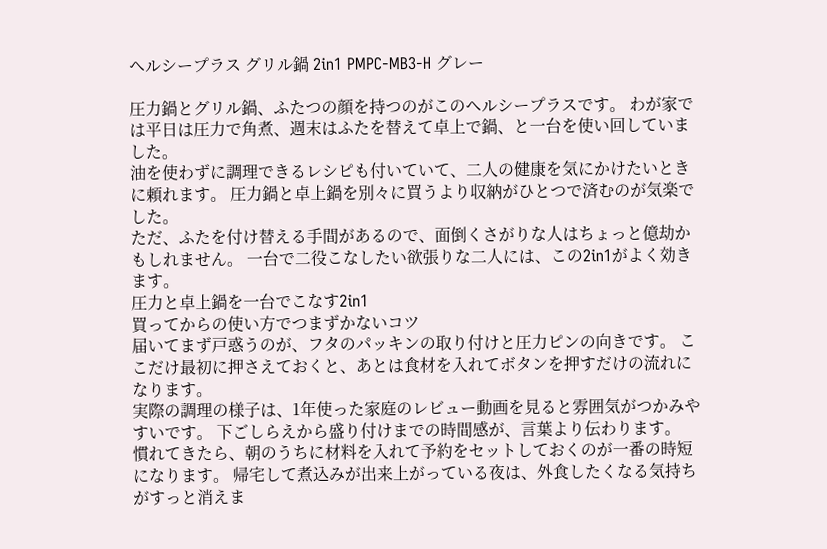ヘルシープラス グリル鍋 2in1 PMPC-MB3-H グレー

圧力鍋とグリル鍋、ふたつの顔を持つのがこのヘルシープラスです。 わが家では平日は圧力で角煮、週末はふたを替えて卓上で鍋、と一台を使い回していました。
油を使わずに調理できるレシピも付いていて、二人の健康を気にかけたいときに頼れます。 圧力鍋と卓上鍋を別々に買うより収納がひとつで済むのが気楽でした。
ただ、ふたを付け替える手間があるので、面倒くさがりな人はちょっと億劫かもしれません。 一台で二役こなしたい欲張りな二人には、この2in1がよく効きます。
圧力と卓上鍋を一台でこなす2in1
買ってからの使い方でつまずかないコツ
届いてまず戸惑うのが、フタのパッキンの取り付けと圧力ピンの向きです。 ここだけ最初に押さえておくと、あとは食材を入れてボタンを押すだけの流れになります。
実際の調理の様子は、1年使った家庭のレビュー動画を見ると雰囲気がつかみやすいです。 下ごしらえから盛り付けまでの時間感が、言葉より伝わります。
慣れてきたら、朝のうちに材料を入れて予約をセットしておくのが一番の時短になります。 帰宅して煮込みが出来上がっている夜は、外食したくなる気持ちがすっと消えま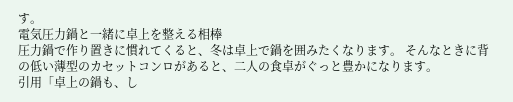す。
電気圧力鍋と一緒に卓上を整える相棒
圧力鍋で作り置きに慣れてくると、冬は卓上で鍋を囲みたくなります。 そんなときに背の低い薄型のカセットコンロがあると、二人の食卓がぐっと豊かになります。
引用「卓上の鍋も、し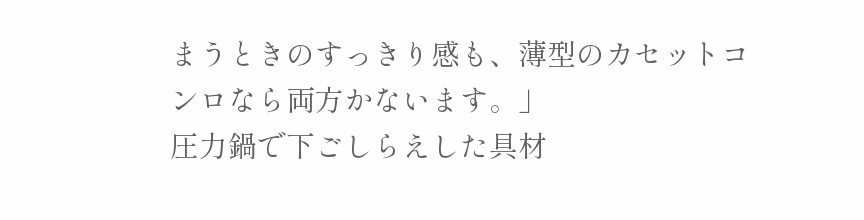まうときのすっきり感も、薄型のカセットコンロなら両方かないます。」
圧力鍋で下ごしらえした具材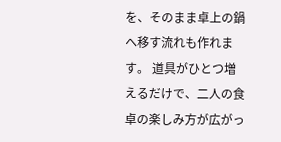を、そのまま卓上の鍋へ移す流れも作れます。 道具がひとつ増えるだけで、二人の食卓の楽しみ方が広がっ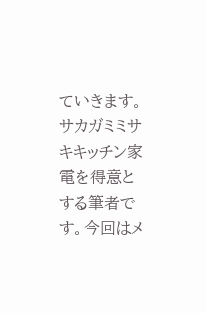ていきます。
サカガミミサキキッチン家電を得意とする筆者です。今回はメ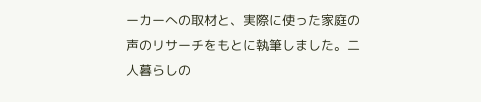ーカーへの取材と、実際に使った家庭の声のリサーチをもとに執筆しました。二人暮らしの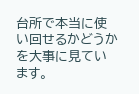台所で本当に使い回せるかどうかを大事に見ています。